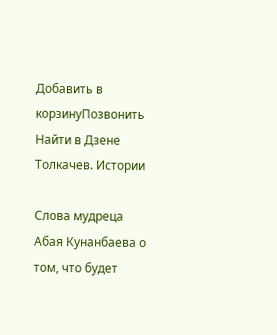Добавить в корзинуПозвонить
Найти в Дзене
Толкачев. Истории

Слова мудреца Абая Кунанбаева о том, что будет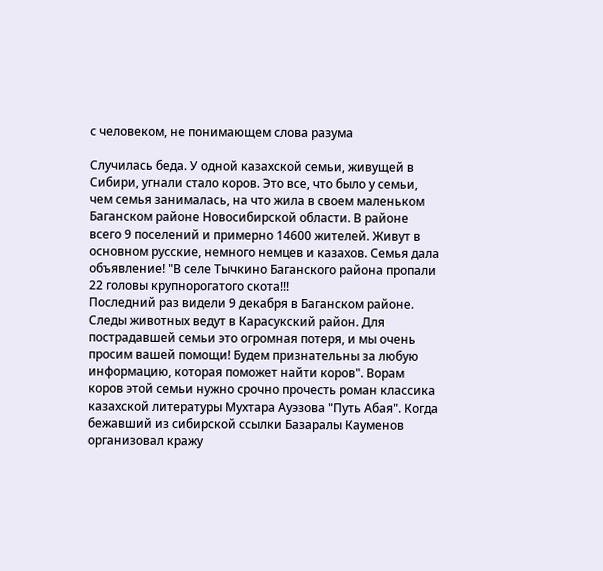с человеком, не понимающем слова разума

Случилась беда. У одной казахской семьи, живущей в Сибири, угнали стало коров. Это все, что было у семьи, чем семья занималась, на что жила в своем маленьком Баганском районе Новосибирской области. В районе всего 9 поселений и примерно 14600 жителей. Живут в основном русские, немного немцев и казахов. Семья дала объявление! "В селе Тычкино Баганского района пропали 22 головы крупнорогатого скота!!!
Последний раз видели 9 декабря в Баганском районе. Следы животных ведут в Карасукский район. Для пострадавшей семьи это огромная потеря, и мы очень просим вашей помощи! Будем признательны за любую информацию, которая поможет найти коров". Ворам коров этой семьи нужно срочно прочесть роман классика казахской литературы Мухтара Ауэзова "Путь Абая". Когда бежавший из сибирской ссылки Базаралы Кауменов организовал кражу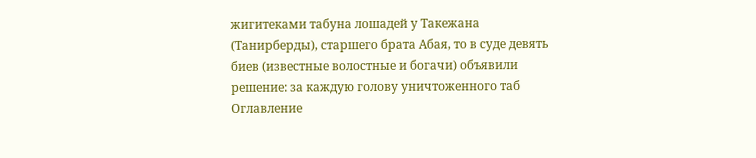жигитеками табуна лошадей у Такежана (Танирберды), старшего брата Абая, то в суде девять биев (известные волостные и богачи) объявили решение: за каждую голову уничтоженного таб
Оглавление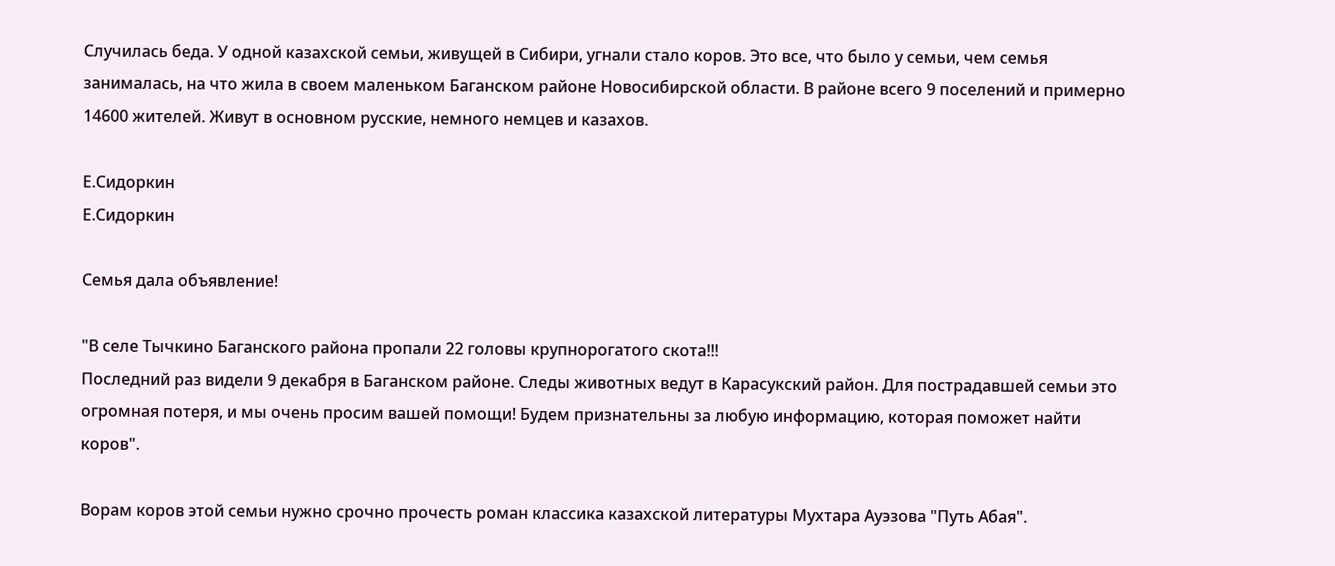Случилась беда. У одной казахской семьи, живущей в Сибири, угнали стало коров. Это все, что было у семьи, чем семья занималась, на что жила в своем маленьком Баганском районе Новосибирской области. В районе всего 9 поселений и примерно 14600 жителей. Живут в основном русские, немного немцев и казахов.

Е.Сидоркин
Е.Сидоркин

Семья дала объявление!

"В селе Тычкино Баганского района пропали 22 головы крупнорогатого скота!!!
Последний раз видели 9 декабря в Баганском районе. Следы животных ведут в Карасукский район. Для пострадавшей семьи это огромная потеря, и мы очень просим вашей помощи! Будем признательны за любую информацию, которая поможет найти коров".

Ворам коров этой семьи нужно срочно прочесть роман классика казахской литературы Мухтара Ауэзова "Путь Абая".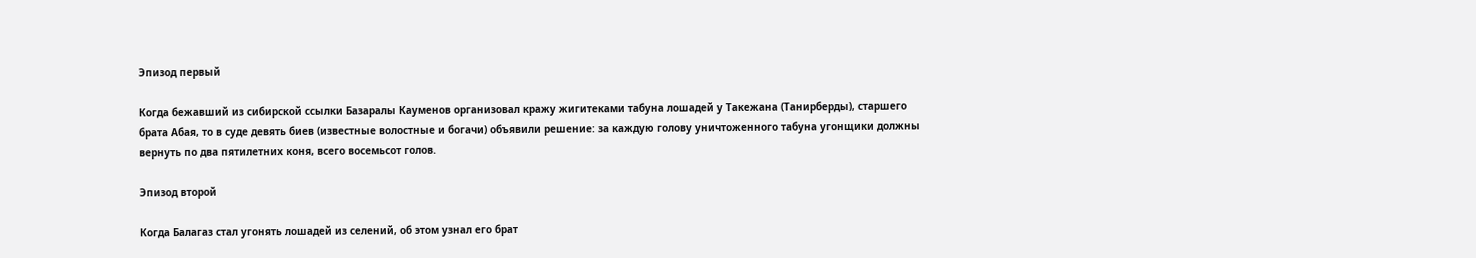Эпизод первый

Когда бежавший из сибирской ссылки Базаралы Кауменов организовал кражу жигитеками табуна лошадей у Такежана (Танирберды), старшего брата Абая, то в суде девять биев (известные волостные и богачи) объявили решение: за каждую голову уничтоженного табуна угонщики должны вернуть по два пятилетних коня, всего восемьсот голов.

Эпизод второй

Когда Балагаз стал угонять лошадей из селений, об этом узнал его брат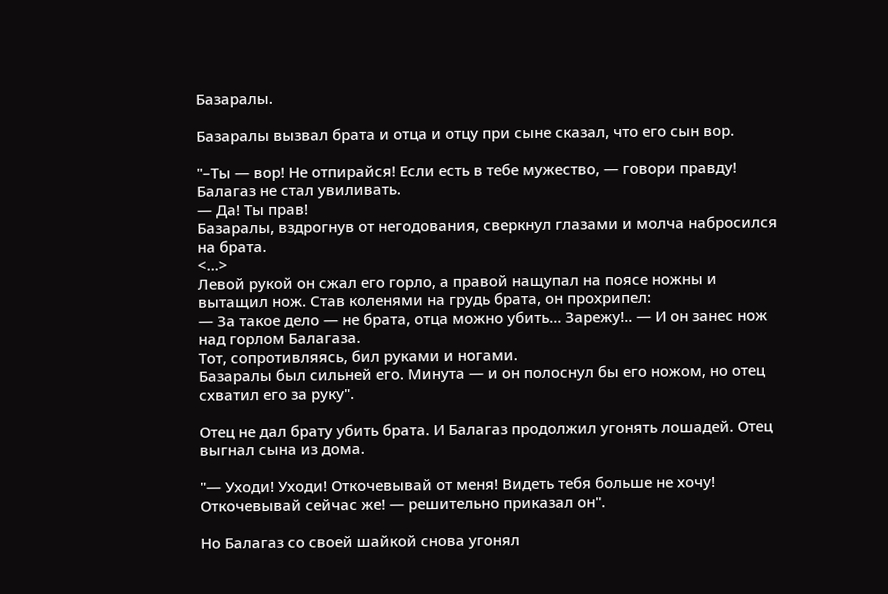Базаралы.

Базаралы вызвал брата и отца и отцу при сыне сказал, что его сын вор.

"–Ты — вор! Не отпирайся! Если есть в тебе мужество, — говори правду!
Балагаз не стал увиливать.
— Да! Ты прав!
Базаралы, вздрогнув от негодования, сверкнул глазами и молча набросился на брата.
<...>
Левой рукой он сжал его горло, а правой нащупал на поясе ножны и вытащил нож. Став коленями на грудь брата, он прохрипел:
— За такое дело — не брата, отца можно убить… Зарежу!.. — И он занес нож над горлом Балагаза.
Тот, сопротивляясь, бил руками и ногами.
Базаралы был сильней его. Минута — и он полоснул бы его ножом, но отец схватил его за руку".

Отец не дал брату убить брата. И Балагаз продолжил угонять лошадей. Отец выгнал сына из дома.

"— Уходи! Уходи! Откочевывай от меня! Видеть тебя больше не хочу! Откочевывай сейчас же! — решительно приказал он".

Но Балагаз со своей шайкой снова угонял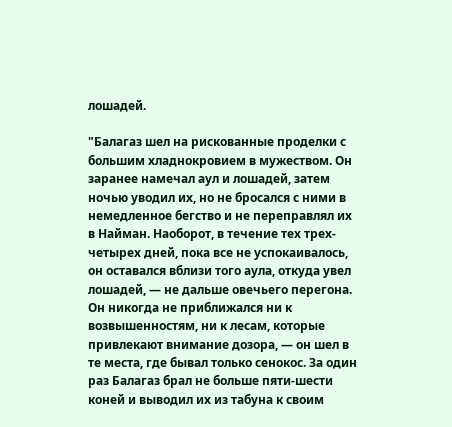лошадей.

"Балагаз шел на рискованные проделки с большим хладнокровием в мужеством. Он заранее намечал аул и лошадей, затем ночью уводил их, но не бросался с ними в немедленное бегство и не переправлял их в Найман. Наоборот, в течение тех трех-четырех дней, пока все не успокаивалось, он оставался вблизи того аула, откуда увел лошадей, — не дальше овечьего перегона. Он никогда не приближался ни к возвышенностям, ни к лесам, которые привлекают внимание дозора, — он шел в те места, где бывал только сенокос. За один раз Балагаз брал не больше пяти-шести коней и выводил их из табуна к своим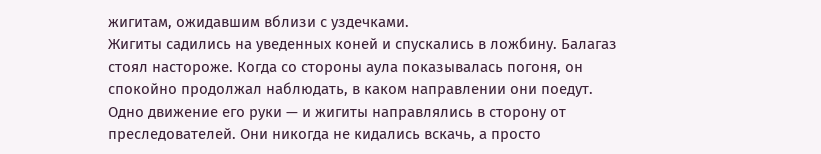жигитам, ожидавшим вблизи с уздечками.
Жигиты садились на уведенных коней и спускались в ложбину. Балагаз стоял настороже. Когда со стороны аула показывалась погоня, он спокойно продолжал наблюдать, в каком направлении они поедут. Одно движение его руки — и жигиты направлялись в сторону от преследователей. Они никогда не кидались вскачь, а просто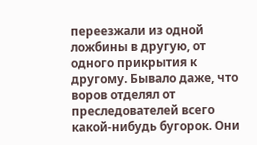переезжали из одной ложбины в другую, от одного прикрытия к другому. Бывало даже, что воров отделял от преследователей всего какой-нибудь бугорок. Они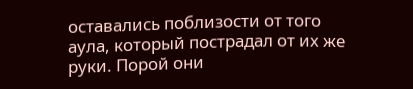оставались поблизости от того аула, который пострадал от их же руки. Порой они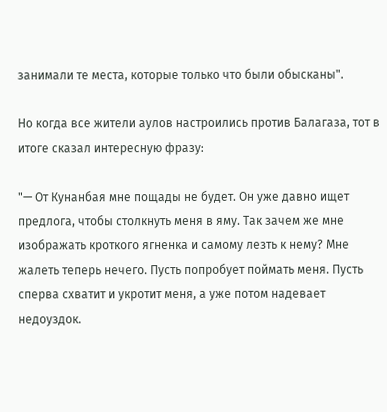занимали те места, которые только что были обысканы".

Но когда все жители аулов настроились против Балагаза, тот в итоге сказал интересную фразу:

"— От Кунанбая мне пощады не будет. Он уже давно ищет предлога, чтобы столкнуть меня в яму. Так зачем же мне изображать кроткого ягненка и самому лезть к нему? Мне жалеть теперь нечего. Пусть попробует поймать меня. Пусть сперва схватит и укротит меня, а уже потом надевает недоуздок.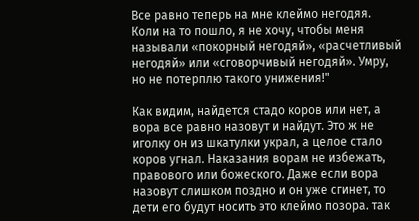Все равно теперь на мне клеймо негодяя. Коли на то пошло, я не хочу, чтобы меня называли «покорный негодяй», «расчетливый негодяй» или «сговорчивый негодяй». Умру, но не потерплю такого унижения!"

Как видим, найдется стадо коров или нет, а вора все равно назовут и найдут. Это ж не иголку он из шкатулки украл, а целое стало коров угнал. Наказания ворам не избежать, правового или божеского. Даже если вора назовут слишком поздно и он уже сгинет, то дети его будут носить это клеймо позора. так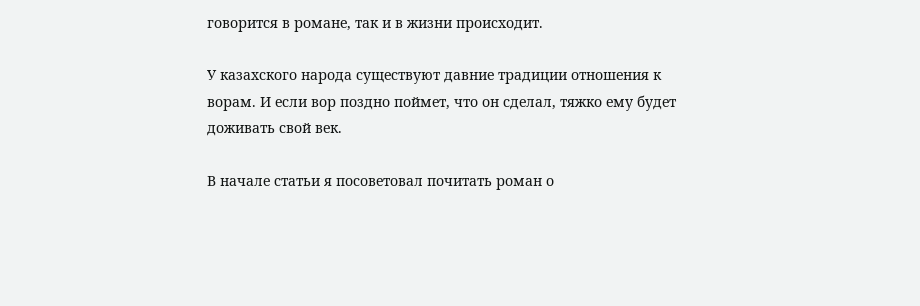говорится в романе, так и в жизни происходит.

У казахского народа существуют давние традиции отношения к ворам. И если вор поздно поймет, что он сделал, тяжко ему будет доживать свой век.

В начале статьи я посоветовал почитать роман о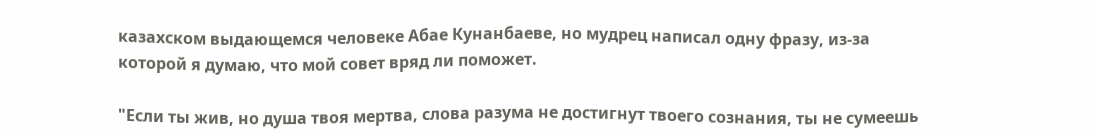казахском выдающемся человеке Абае Кунанбаеве, но мудрец написал одну фразу, из-за которой я думаю, что мой совет вряд ли поможет.

"Если ты жив, но душа твоя мертва, слова разума не достигнут твоего сознания, ты не сумеешь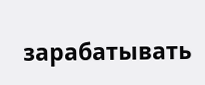зарабатывать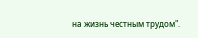на жизнь честным трудом".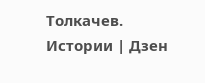Толкачев. Истории | Дзен